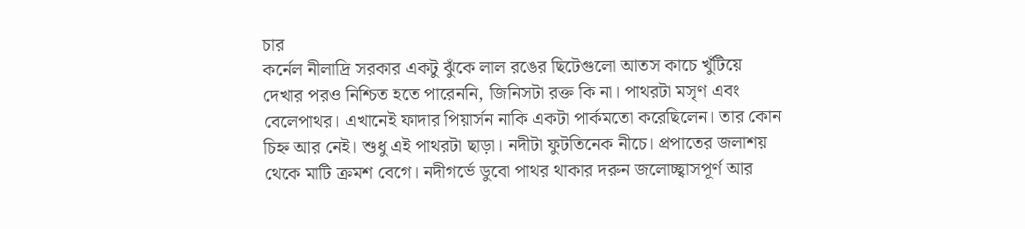চার
কর্নেল নীলাদ্রি সরকার একটু ঝুঁকে লাল রঙের ছিটেগুলো আতস কাচে খুঁটিয়ে দেখার পরও নিশ্চিত হতে পারেননি, জিনিসটা রক্ত কি না। পাথরটা মসৃণ এবং বেলেপাথর। এখানেই ফাদার পিয়ার্সন নাকি একটা পার্কমতো করেছিলেন। তার কোন চিহ্ন আর নেই। শুধু এই পাথরটা ছাড়া। নদীটা ফুটতিনেক নীচে। প্রপাতের জলাশয় থেকে মাটি ক্রমশ বেগে। নদীগর্ভে ডুবো পাথর থাকার দরুন জলোচ্ছ্বাসপূর্ণ আর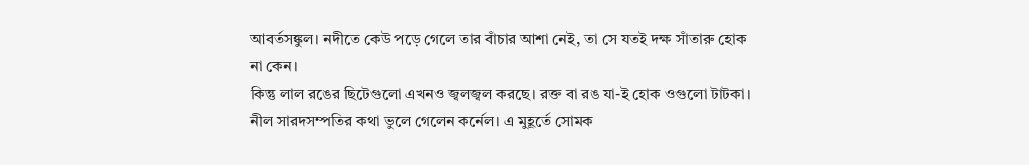আবর্তসঙ্কুল। নদীতে কেউ পড়ে গেলে তার বাঁচার আশা নেই, তা সে যতই দক্ষ সাঁতারু হোক না কেন।
কিন্তু লাল রঙের ছিটেগুলো এখনও জ্বলজ্বল করছে। রক্ত বা রঙ যা-ই হোক ওগুলো টাটকা।
নীল সারদসম্পতির কথা ভুলে গেলেন কর্নেল। এ মুহূর্তে সোমক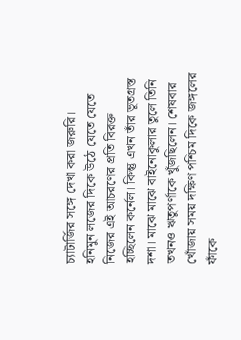চ্যাটার্জির সঙ্গে দেখা করা জরুরি।
হনিমুন লজের দিকে উঠে যেতে যেতে নিজের এই আচরণের প্রতি বিরক্ত হচ্ছিলেন কর্নেল। কিন্তু এখন তাঁর ভূতগ্রস্ত দশা। মাঝে মাঝে বাইনোকুলার তুলে তিনি তখনও ঋতুপর্ণাকে খুঁজছিলেন। শেষবার খোঁজায় সময় দক্ষিণ পশ্চিম দিকে জঙ্গলের ফাঁকে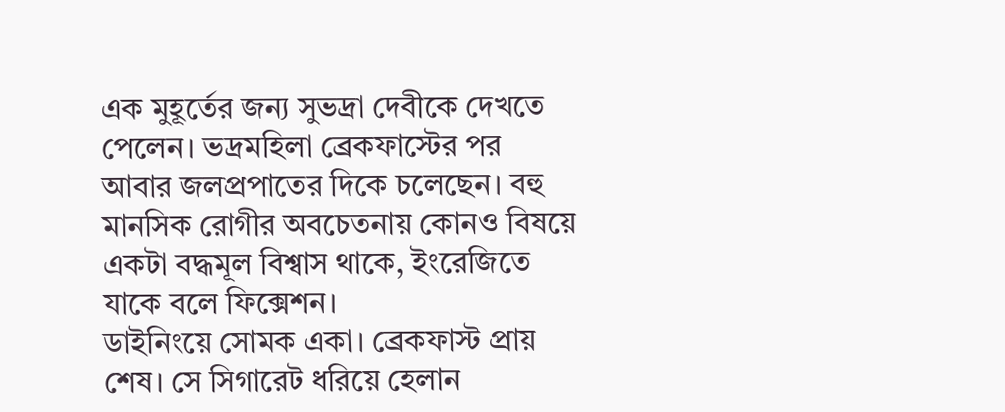এক মুহূর্তের জন্য সুভদ্রা দেবীকে দেখতে পেলেন। ভদ্রমহিলা ব্রেকফাস্টের পর আবার জলপ্রপাতের দিকে চলেছেন। বহু মানসিক রোগীর অবচেতনায় কোনও বিষয়ে একটা বদ্ধমূল বিশ্বাস থাকে, ইংরেজিতে যাকে বলে ফিক্সেশন।
ডাইনিংয়ে সোমক একা। ব্রেকফাস্ট প্রায় শেষ। সে সিগারেট ধরিয়ে হেলান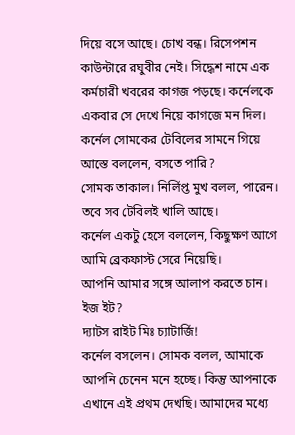দিয়ে বসে আছে। চোখ বন্ধ। রিসেপশন কাউন্টারে রঘুবীর নেই। সিদ্ধেশ নামে এক কর্মচারী খবরের কাগজ পড়ছে। কর্নেলকে একবার সে দেখে নিয়ে কাগজে মন দিল। কর্নেল সোমকের টেবিলের সামনে গিয়ে আস্তে বললেন, বসতে পারি?
সোমক তাকাল। নির্লিপ্ত মুখ বলল, পারেন। তবে সব টেবিলই খালি আছে।
কর্নেল একটু হেসে বললেন, কিছুক্ষণ আগে আমি ব্রেকফাস্ট সেরে নিয়েছি।
আপনি আমার সঙ্গে আলাপ করতে চান। ইজ ইট?
দ্যাটস রাইট মিঃ চ্যাটার্জি!
কর্নেল বসলেন। সোমক বলল, আমাকে আপনি চেনেন মনে হচ্ছে। কিন্তু আপনাকে এখানে এই প্রথম দেখছি। আমাদের মধ্যে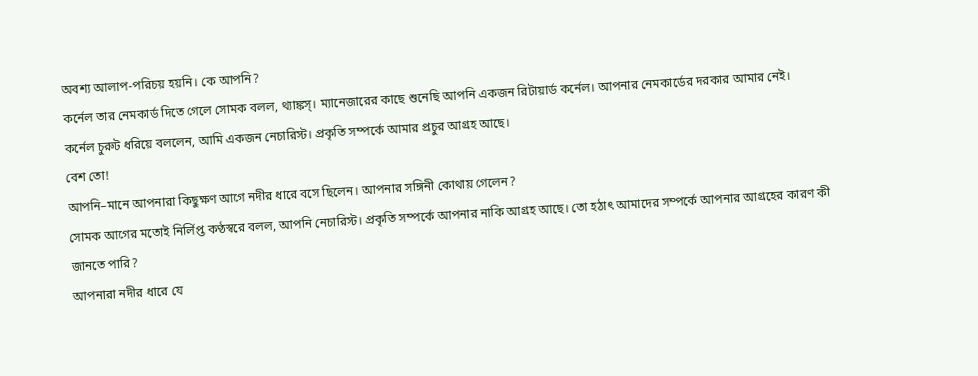অবশ্য আলাপ-পরিচয় হয়নি। কে আপনি?
কর্নেল তার নেমকার্ড দিতে গেলে সোমক বলল, থ্যাঙ্কস্। ম্যানেজারের কাছে শুনেছি আপনি একজন রিটায়ার্ড কর্নেল। আপনার নেমকার্ডের দরকার আমার নেই।
কর্নেল চুরুট ধরিয়ে বললেন, আমি একজন নেচারিস্ট। প্রকৃতি সম্পর্কে আমার প্রচুর আগ্রহ আছে।
বেশ তো!
আপনি–মানে আপনারা কিছুক্ষণ আগে নদীর ধারে বসে ছিলেন। আপনার সঙ্গিনী কোথায় গেলেন?
সোমক আগের মতোই নির্লিপ্ত কণ্ঠস্বরে বলল, আপনি নেচারিস্ট। প্রকৃতি সম্পর্কে আপনার নাকি আগ্রহ আছে। তো হঠাৎ আমাদের সম্পর্কে আপনার আগ্রহের কারণ কী জানতে পারি?
আপনারা নদীর ধারে যে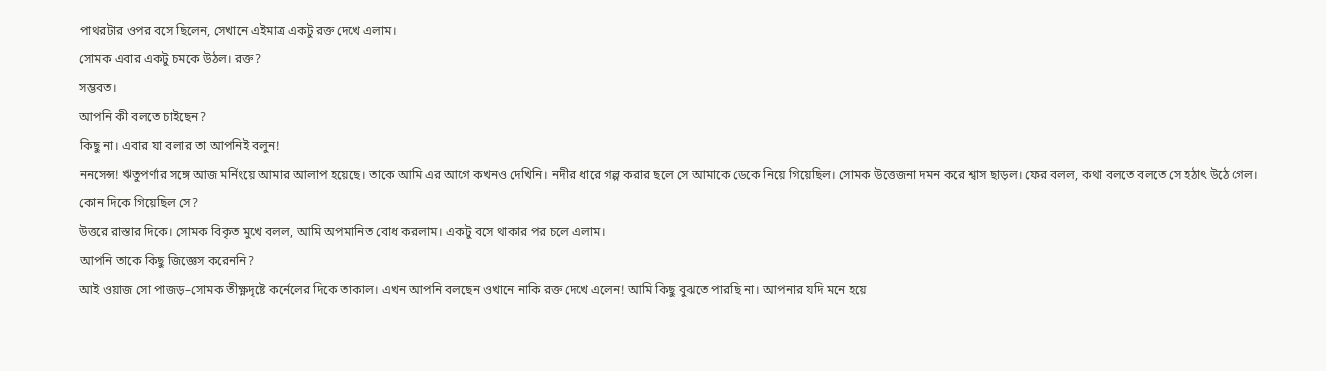পাথরটার ওপর বসে ছিলেন, সেখানে এইমাত্র একটু রক্ত দেখে এলাম।
সোমক এবার একটু চমকে উঠল। রক্ত?
সম্ভবত।
আপনি কী বলতে চাইছেন?
কিছু না। এবার যা বলার তা আপনিই বলুন!
ননসেন্স! ঋতুপর্ণার সঙ্গে আজ মর্নিংয়ে আমার আলাপ হয়েছে। তাকে আমি এর আগে কখনও দেখিনি। নদীর ধারে গল্প করার ছলে সে আমাকে ডেকে নিয়ে গিয়েছিল। সোমক উত্তেজনা দমন করে শ্বাস ছাড়ল। ফের বলল, কথা বলতে বলতে সে হঠাৎ উঠে গেল।
কোন দিকে গিয়েছিল সে?
উত্তরে রাস্তার দিকে। সোমক বিকৃত মুখে বলল, আমি অপমানিত বোধ করলাম। একটু বসে থাকার পর চলে এলাম।
আপনি তাকে কিছু জিজ্ঞেস করেননি?
আই ওয়াজ সো পাজড়–সোমক তীক্ষ্ণদৃষ্টে কর্নেলের দিকে তাকাল। এখন আপনি বলছেন ওখানে নাকি রক্ত দেখে এলেন! আমি কিছু বুঝতে পারছি না। আপনার যদি মনে হয়ে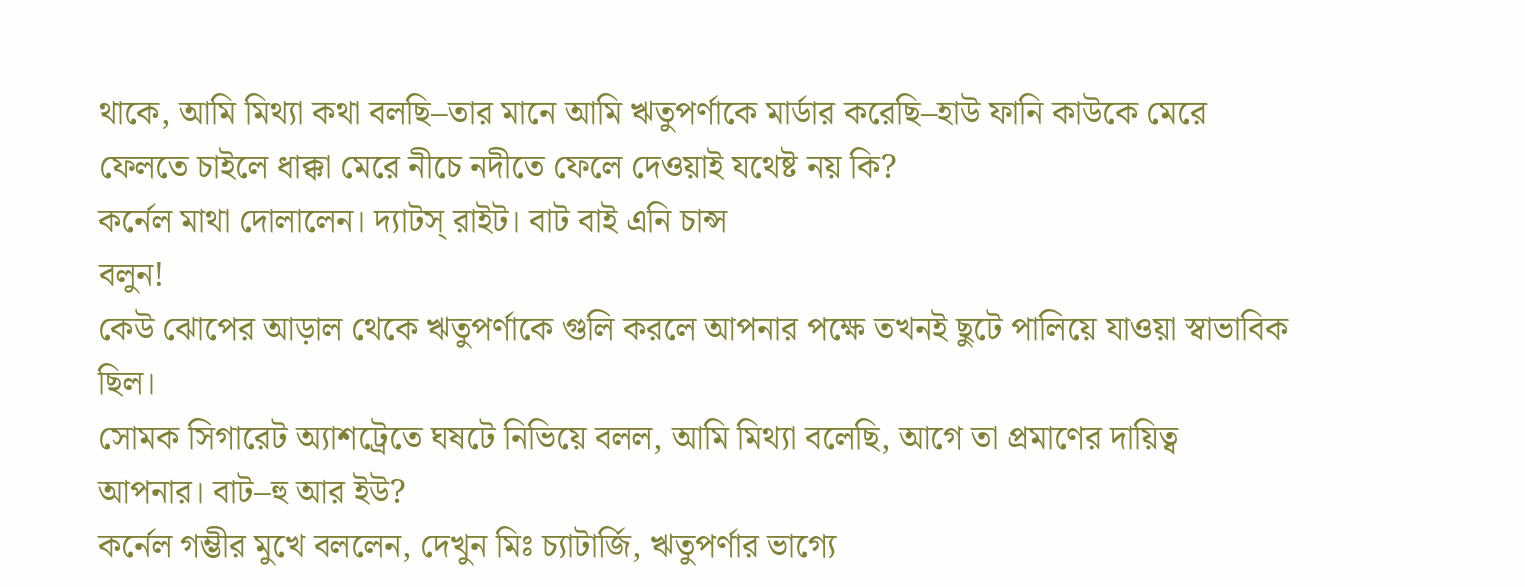থাকে, আমি মিথ্যা কথা বলছি–তার মানে আমি ঋতুপর্ণাকে মার্ডার করেছি–হাউ ফানি কাউকে মেরে ফেলতে চাইলে ধাক্কা মেরে নীচে নদীতে ফেলে দেওয়াই যথেষ্ট নয় কি?
কর্নেল মাথা দোলালেন। দ্যাটস্ রাইট। বাট বাই এনি চান্স
বলুন!
কেউ ঝোপের আড়াল থেকে ঋতুপর্ণাকে গুলি করলে আপনার পক্ষে তখনই ছুটে পালিয়ে যাওয়া স্বাভাবিক ছিল।
সোমক সিগারেট অ্যাশট্রেতে ঘষটে নিভিয়ে বলল, আমি মিথ্যা বলেছি, আগে তা প্রমাণের দায়িত্ব আপনার। বাট–হু আর ইউ?
কর্নেল গম্ভীর মুখে বললেন, দেখুন মিঃ চ্যাটার্জি, ঋতুপর্ণার ভাগ্যে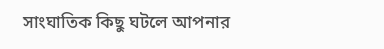সাংঘাতিক কিছু ঘটলে আপনার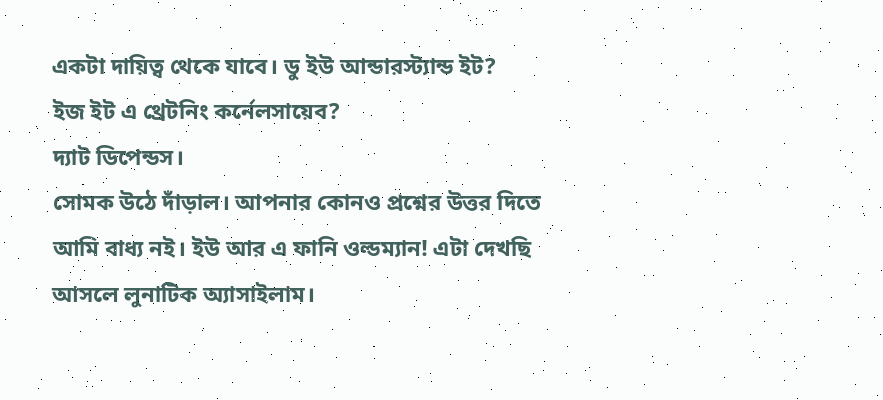একটা দায়িত্ব থেকে যাবে। ডু ইউ আন্ডারস্ট্যান্ড ইট?
ইজ ইট এ থ্রেটনিং কর্নেলসায়েব?
দ্যাট ডিপেন্ডস।
সোমক উঠে দাঁড়াল। আপনার কোনও প্রশ্নের উত্তর দিতে আমি বাধ্য নই। ইউ আর এ ফানি ওল্ডম্যান! এটা দেখছি আসলে লুনাটিক অ্যাসাইলাম।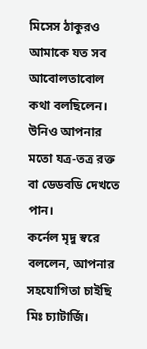মিসেস ঠাকুরও আমাকে যত সব আবোলতাবোল কথা বলছিলেন। উনিও আপনার মতো যত্র-তত্র রক্ত বা ডেডবডি দেখতে পান।
কর্নেল মৃদু স্বরে বললেন, আপনার সহযোগিতা চাইছি মিঃ চ্যাটার্জি।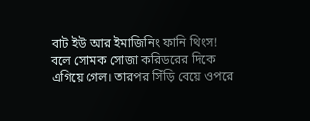বাট ইউ আর ইমাজিনিং ফানি থিংস!
বলে সোমক সোজা করিডরের দিকে এগিয়ে গেল। তারপর সিঁড়ি বেয়ে ওপরে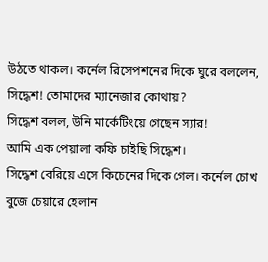উঠতে থাকল। কর্নেল রিসেপশনের দিকে ঘুরে বললেন, সিদ্ধেশ! তোমাদের ম্যানেজার কোথায়?
সিদ্ধেশ বলল, উনি মার্কেটিংয়ে গেছেন স্যার!
আমি এক পেয়ালা কফি চাইছি সিদ্ধেশ।
সিদ্ধেশ বেরিয়ে এসে কিচেনের দিকে গেল। কর্নেল চোখ বুজে চেয়ারে হেলান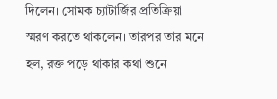দিলেন। সোমক চ্যাটার্জির প্রতিক্রিয়া স্মরণ করতে থাকলেন। তারপর তার মনে হল, রক্ত পড়ে থাকার কথা শুনে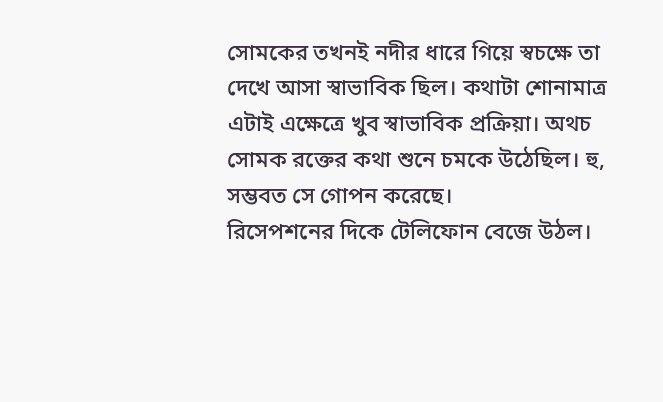সোমকের তখনই নদীর ধারে গিয়ে স্বচক্ষে তা দেখে আসা স্বাভাবিক ছিল। কথাটা শোনামাত্র এটাই এক্ষেত্রে খুব স্বাভাবিক প্রক্রিয়া। অথচ সোমক রক্তের কথা শুনে চমকে উঠেছিল। হু, সম্ভবত সে গোপন করেছে।
রিসেপশনের দিকে টেলিফোন বেজে উঠল।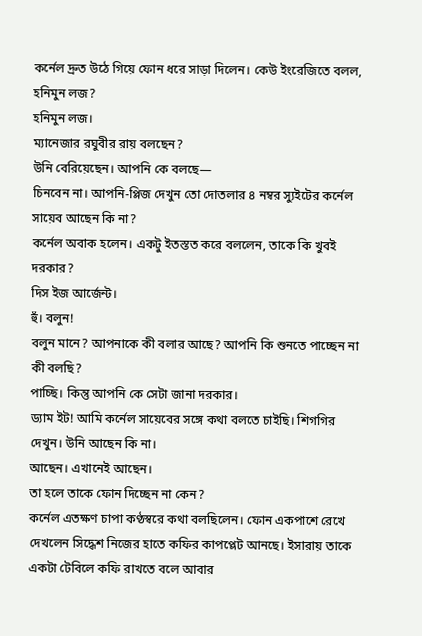কর্নেল দ্রুত উঠে গিয়ে ফোন ধরে সাড়া দিলেন। কেউ ইংরেজিতে বলল, হনিমুন লজ?
হনিমুন লজ।
ম্যানেজার রঘুবীর রায় বলছেন?
উনি বেরিয়েছেন। আপনি কে বলছে—
চিনবেন না। আপনি-প্লিজ দেখুন তো দোতলার ৪ নম্বর স্যুইটের কর্নেল সায়েব আছেন কি না?
কর্নেল অবাক হলেন। একটু ইতস্তত করে বললেন, তাকে কি খুবই দরকার?
দিস ইজ আর্জেন্ট।
হুঁ। বলুন!
বলুন মানে? আপনাকে কী বলার আছে? আপনি কি শুনতে পাচ্ছেন না কী বলছি?
পাচ্ছি। কিন্তু আপনি কে সেটা জানা দরকার।
ড্যাম ইট! আমি কর্নেল সায়েবের সঙ্গে কথা বলতে চাইছি। শিগগির দেখুন। উনি আছেন কি না।
আছেন। এখানেই আছেন।
তা হলে তাকে ফোন দিচ্ছেন না কেন?
কর্নেল এতক্ষণ চাপা কণ্ঠস্বরে কথা বলছিলেন। ফোন একপাশে রেখে দেখলেন সিদ্ধেশ নিজের হাতে কফির কাপপ্লেট আনছে। ইসারায় তাকে একটা টেবিলে কফি রাখতে বলে আবার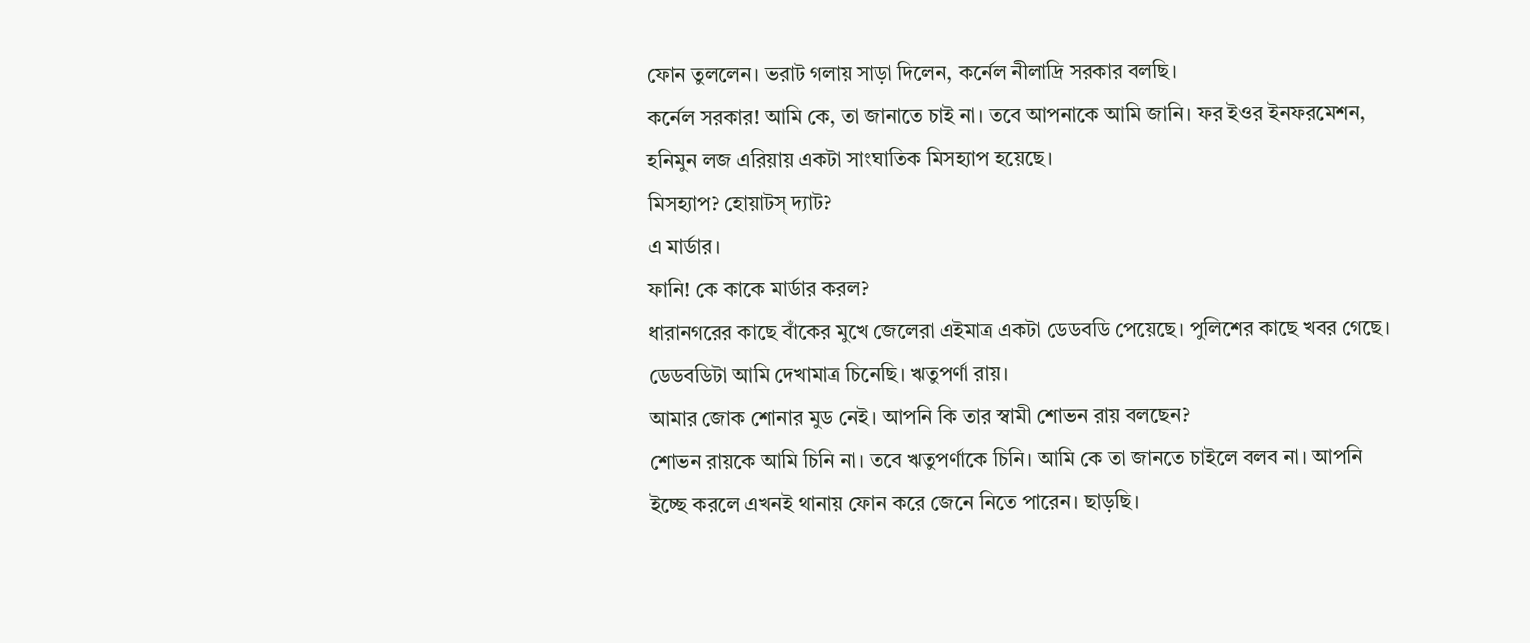ফোন তুললেন। ভরাট গলায় সাড়া দিলেন, কর্নেল নীলাদ্রি সরকার বলছি।
কর্নেল সরকার! আমি কে, তা জানাতে চাই না। তবে আপনাকে আমি জানি। ফর ইওর ইনফরমেশন, হনিমুন লজ এরিয়ায় একটা সাংঘাতিক মিসহ্যাপ হয়েছে।
মিসহ্যাপ? হোয়াটস্ দ্যাট?
এ মার্ডার।
ফানি! কে কাকে মার্ডার করল?
ধারানগরের কাছে বাঁকের মুখে জেলেরা এইমাত্র একটা ডেডবডি পেয়েছে। পুলিশের কাছে খবর গেছে। ডেডবডিটা আমি দেখামাত্র চিনেছি। ঋতুপর্ণা রায়।
আমার জোক শোনার মুড নেই। আপনি কি তার স্বামী শোভন রায় বলছেন?
শোভন রায়কে আমি চিনি না। তবে ঋতুপর্ণাকে চিনি। আমি কে তা জানতে চাইলে বলব না। আপনি ইচ্ছে করলে এখনই থানায় ফোন করে জেনে নিতে পারেন। ছাড়ছি।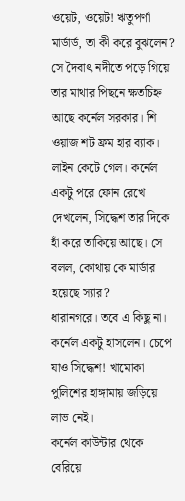ওয়েট, ওয়েট! ঋতুপর্ণা মার্ডার্ড, তা কী করে বুঝলেন? সে দৈবাৎ নদীতে পড়ে গিয়ে
তার মাথার পিছনে ক্ষতচিহ্ন আছে কর্নেল সরকার। শি ওয়াজ শট ফ্রম হার ব্যাক।
লাইন কেটে গেল। কর্নেল একটু পরে ফোন রেখে দেখলেন, সিদ্ধেশ তার দিকে হাঁ করে তাকিয়ে আছে। সে বলল, কোথায় কে মার্ডার হয়েছে স্যার?
ধারানগরে। তবে এ কিছু না। কর্নেল একটু হাসলেন। চেপে যাও সিদ্ধেশ! খামোকা পুলিশের হাঙ্গামায় জড়িয়ে লাভ নেই।
কর্নেল কাউন্টার থেকে বেরিয়ে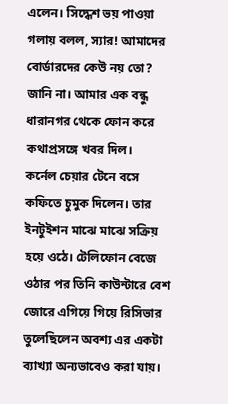এলেন। সিদ্ধেশ ভয় পাওয়া গলায় বলল, স্যার! আমাদের বোর্ডারদের কেউ নয় তো?
জানি না। আমার এক বন্ধু ধারানগর থেকে ফোন করে কথাপ্রসঙ্গে খবর দিল।
কর্নেল চেয়ার টেনে বসে কফিতে চুমুক দিলেন। তার ইনটুইশন মাঝে মাঝে সক্রিয় হয়ে ওঠে। টেলিফোন বেজে ওঠার পর তিনি কাউন্টারে বেশ জোরে এগিয়ে গিয়ে রিসিভার তুলেছিলেন অবশ্য এর একটা ব্যাখ্যা অন্যভাবেও করা যায়।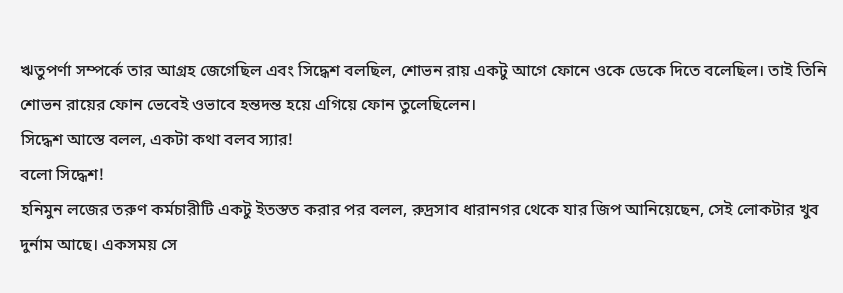ঋতুপর্ণা সম্পর্কে তার আগ্রহ জেগেছিল এবং সিদ্ধেশ বলছিল, শোভন রায় একটু আগে ফোনে ওকে ডেকে দিতে বলেছিল। তাই তিনি শোভন রায়ের ফোন ভেবেই ওভাবে হন্তদন্ত হয়ে এগিয়ে ফোন তুলেছিলেন।
সিদ্ধেশ আস্তে বলল, একটা কথা বলব স্যার!
বলো সিদ্ধেশ!
হনিমুন লজের তরুণ কর্মচারীটি একটু ইতস্তত করার পর বলল, রুদ্রসাব ধারানগর থেকে যার জিপ আনিয়েছেন, সেই লোকটার খুব দুর্নাম আছে। একসময় সে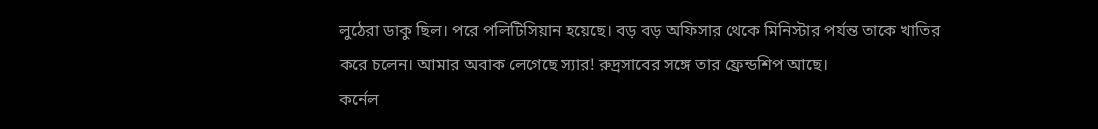লুঠেরা ডাকু ছিল। পরে পলিটিসিয়ান হয়েছে। বড় বড় অফিসার থেকে মিনিস্টার পর্যন্ত তাকে খাতির করে চলেন। আমার অবাক লেগেছে স্যার! রুদ্রসাবের সঙ্গে তার ফ্রেন্ডশিপ আছে।
কর্নেল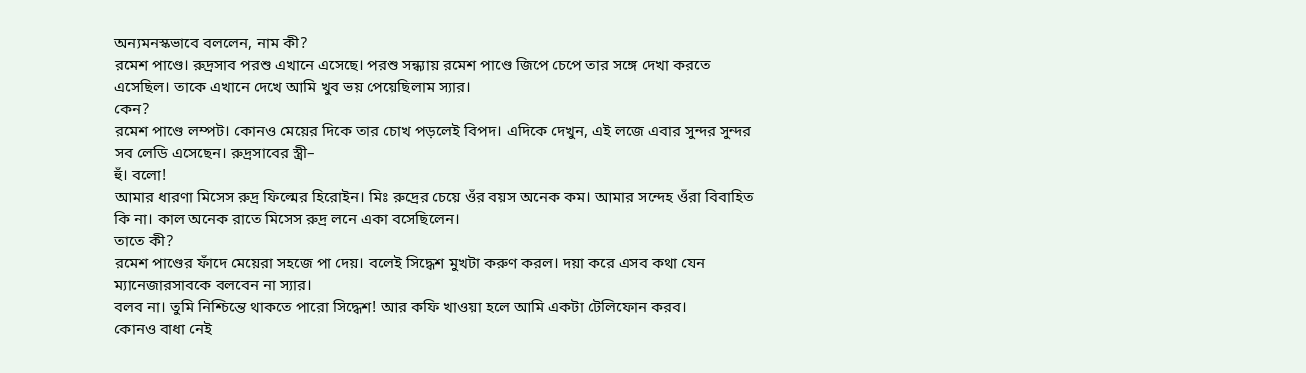অন্যমনস্কভাবে বললেন, নাম কী?
রমেশ পাণ্ডে। রুদ্রসাব পরশু এখানে এসেছে। পরশু সন্ধ্যায় রমেশ পাণ্ডে জিপে চেপে তার সঙ্গে দেখা করতে এসেছিল। তাকে এখানে দেখে আমি খুব ভয় পেয়েছিলাম স্যার।
কেন?
রমেশ পাণ্ডে লম্পট। কোনও মেয়ের দিকে তার চোখ পড়লেই বিপদ। এদিকে দেখুন, এই লজে এবার সুন্দর সুন্দর সব লেডি এসেছেন। রুদ্রসাবের স্ত্রী–
হুঁ। বলো!
আমার ধারণা মিসেস রুদ্র ফিল্মের হিরোইন। মিঃ রুদ্রের চেয়ে ওঁর বয়স অনেক কম। আমার সন্দেহ ওঁরা বিবাহিত কি না। কাল অনেক রাতে মিসেস রুদ্র লনে একা বসেছিলেন।
তাতে কী?
রমেশ পাণ্ডের ফাঁদে মেয়েরা সহজে পা দেয়। বলেই সিদ্ধেশ মুখটা করুণ করল। দয়া করে এসব কথা যেন ম্যানেজারসাবকে বলবেন না স্যার।
বলব না। তুমি নিশ্চিন্তে থাকতে পারো সিদ্ধেশ! আর কফি খাওয়া হলে আমি একটা টেলিফোন করব।
কোনও বাধা নেই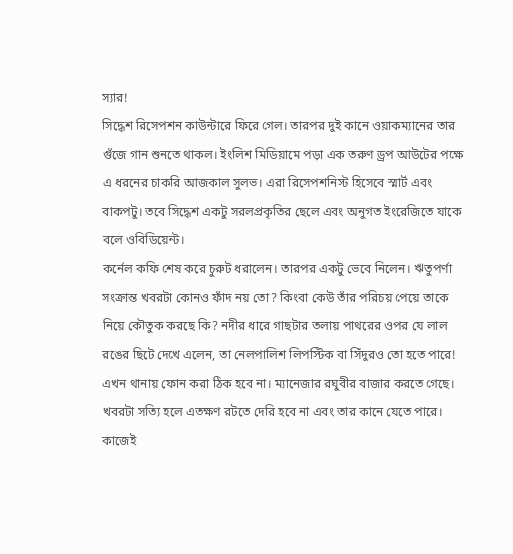স্যার!
সিদ্ধেশ রিসেপশন কাউন্টারে ফিরে গেল। তারপর দুই কানে ওয়াকম্যানের তার গুঁজে গান শুনতে থাকল। ইংলিশ মিডিয়ামে পড়া এক তরুণ ড্রপ আউটের পক্ষে এ ধরনের চাকরি আজকাল সুলভ। এরা রিসেপশনিস্ট হিসেবে স্মার্ট এবং বাকপটু। তবে সিদ্ধেশ একটু সরলপ্রকৃতির ছেলে এবং অনুগত ইংরেজিতে যাকে বলে ওবিডিয়েন্ট।
কর্নেল কফি শেষ করে চুরুট ধরালেন। তারপর একটু ভেবে নিলেন। ঋতুপর্ণা সংক্রান্ত খবরটা কোনও ফাঁদ নয় তো? কিংবা কেউ তাঁর পরিচয় পেয়ে তাকে নিয়ে কৌতুক করছে কি? নদীর ধারে গাছটার তলায় পাথরের ওপর যে লাল রঙের ছিটে দেখে এলেন, তা নেলপালিশ লিপস্টিক বা সিঁদুরও তো হতে পারে!
এখন থানায় ফোন করা ঠিক হবে না। ম্যানেজার রঘুবীর বাজার করতে গেছে। খবরটা সত্যি হলে এতক্ষণ রটতে দেরি হবে না এবং তার কানে যেতে পারে। কাজেই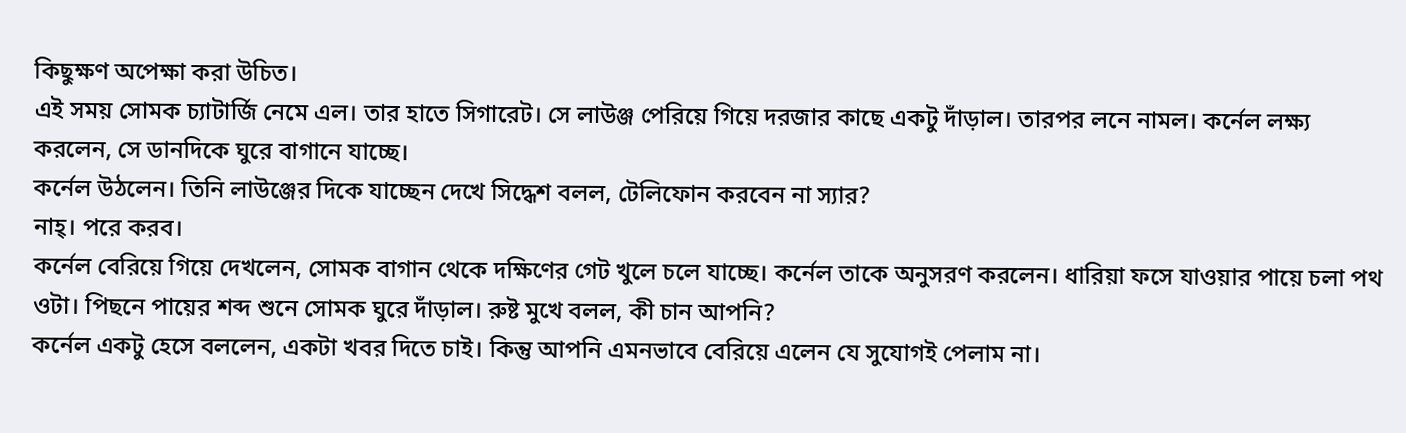কিছুক্ষণ অপেক্ষা করা উচিত।
এই সময় সোমক চ্যাটার্জি নেমে এল। তার হাতে সিগারেট। সে লাউঞ্জ পেরিয়ে গিয়ে দরজার কাছে একটু দাঁড়াল। তারপর লনে নামল। কর্নেল লক্ষ্য করলেন, সে ডানদিকে ঘুরে বাগানে যাচ্ছে।
কর্নেল উঠলেন। তিনি লাউঞ্জের দিকে যাচ্ছেন দেখে সিদ্ধেশ বলল, টেলিফোন করবেন না স্যার?
নাহ্। পরে করব।
কর্নেল বেরিয়ে গিয়ে দেখলেন, সোমক বাগান থেকে দক্ষিণের গেট খুলে চলে যাচ্ছে। কর্নেল তাকে অনুসরণ করলেন। ধারিয়া ফসে যাওয়ার পায়ে চলা পথ ওটা। পিছনে পায়ের শব্দ শুনে সোমক ঘুরে দাঁড়াল। রুষ্ট মুখে বলল, কী চান আপনি?
কর্নেল একটু হেসে বললেন, একটা খবর দিতে চাই। কিন্তু আপনি এমনভাবে বেরিয়ে এলেন যে সুযোগই পেলাম না।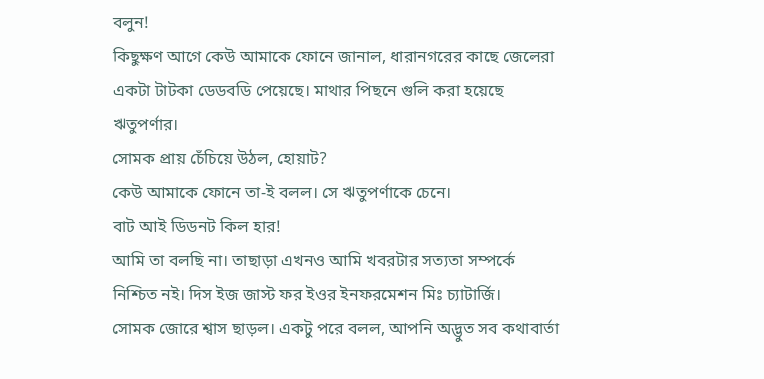বলুন!
কিছুক্ষণ আগে কেউ আমাকে ফোনে জানাল, ধারানগরের কাছে জেলেরা একটা টাটকা ডেডবডি পেয়েছে। মাথার পিছনে গুলি করা হয়েছে ঋতুপর্ণার।
সোমক প্রায় চেঁচিয়ে উঠল, হোয়াট?
কেউ আমাকে ফোনে তা-ই বলল। সে ঋতুপর্ণাকে চেনে।
বাট আই ডিডনট কিল হার!
আমি তা বলছি না। তাছাড়া এখনও আমি খবরটার সত্যতা সম্পর্কে নিশ্চিত নই। দিস ইজ জাস্ট ফর ইওর ইনফরমেশন মিঃ চ্যাটার্জি।
সোমক জোরে শ্বাস ছাড়ল। একটু পরে বলল, আপনি অদ্ভুত সব কথাবার্তা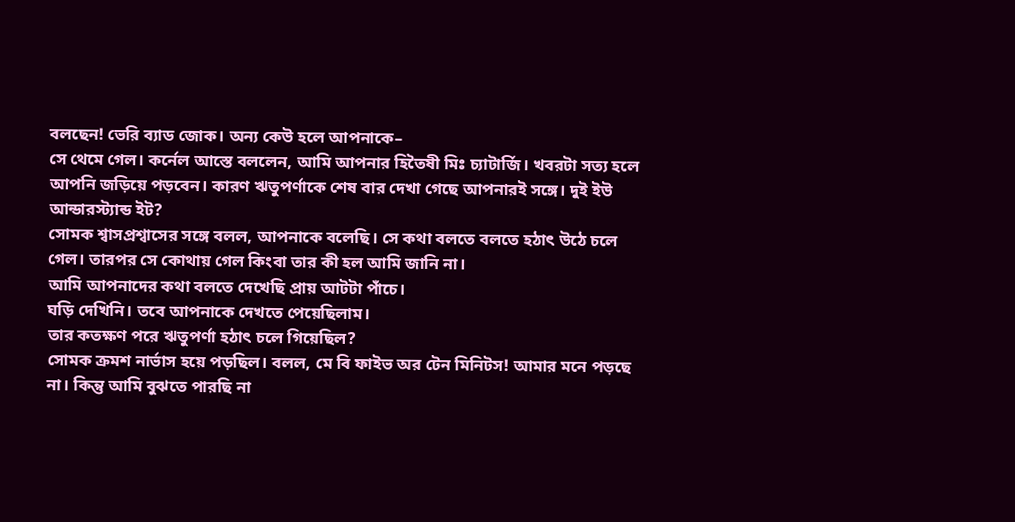বলছেন! ভেরি ব্যাড জোক। অন্য কেউ হলে আপনাকে–
সে থেমে গেল। কর্নেল আস্তে বললেন, আমি আপনার হিতৈষী মিঃ চ্যাটার্জি। খবরটা সত্য হলে আপনি জড়িয়ে পড়বেন। কারণ ঋতুপর্ণাকে শেষ বার দেখা গেছে আপনারই সঙ্গে। দুই ইউ আন্ডারস্ট্যান্ড ইট?
সোমক শ্বাসপ্রশ্বাসের সঙ্গে বলল, আপনাকে বলেছি। সে কথা বলতে বলতে হঠাৎ উঠে চলে গেল। তারপর সে কোথায় গেল কিংবা তার কী হল আমি জানি না।
আমি আপনাদের কথা বলতে দেখেছি প্রায় আটটা পাঁচে।
ঘড়ি দেখিনি। তবে আপনাকে দেখতে পেয়েছিলাম।
তার কতক্ষণ পরে ঋতুপর্ণা হঠাৎ চলে গিয়েছিল?
সোমক ক্রমশ নার্ভাস হয়ে পড়ছিল। বলল, মে বি ফাইভ অর টেন মিনিটস! আমার মনে পড়ছে না। কিন্তু আমি বুঝতে পারছি না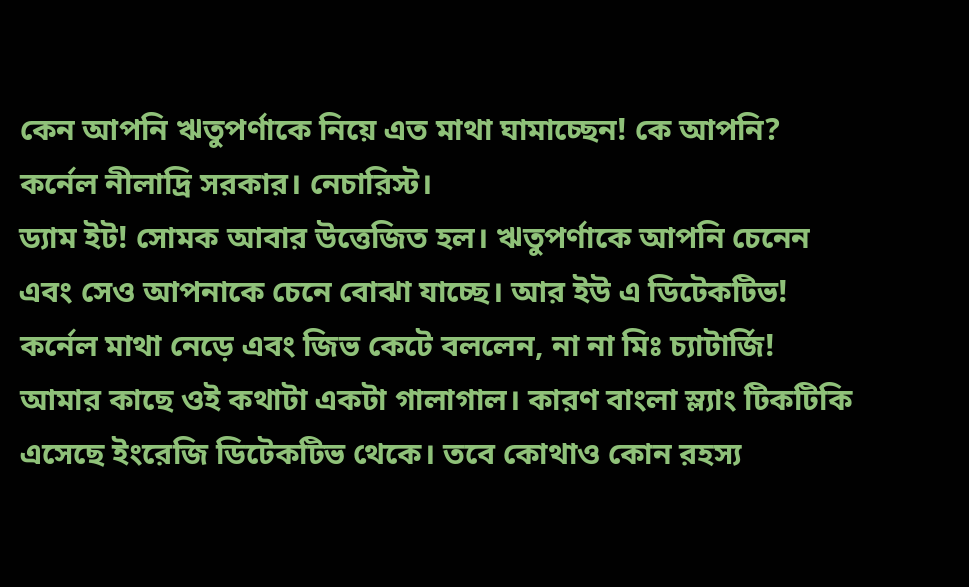কেন আপনি ঋতুপর্ণাকে নিয়ে এত মাথা ঘামাচ্ছেন! কে আপনি?
কর্নেল নীলাদ্রি সরকার। নেচারিস্ট।
ড্যাম ইট! সোমক আবার উত্তেজিত হল। ঋতুপর্ণাকে আপনি চেনেন এবং সেও আপনাকে চেনে বোঝা যাচ্ছে। আর ইউ এ ডিটেকটিভ!
কর্নেল মাথা নেড়ে এবং জিভ কেটে বললেন, না না মিঃ চ্যাটার্জি! আমার কাছে ওই কথাটা একটা গালাগাল। কারণ বাংলা স্ল্যাং টিকটিকি এসেছে ইংরেজি ডিটেকটিভ থেকে। তবে কোথাও কোন রহস্য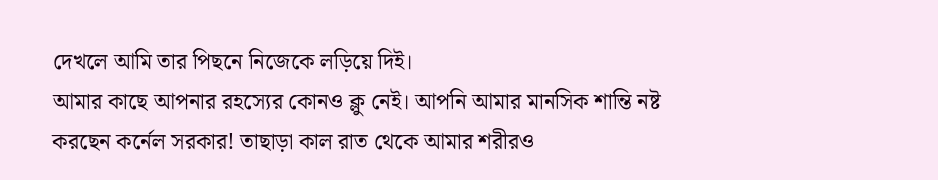দেখলে আমি তার পিছনে নিজেকে লড়িয়ে দিই।
আমার কাছে আপনার রহস্যের কোনও ক্লু নেই। আপনি আমার মানসিক শান্তি নষ্ট করছেন কর্নেল সরকার! তাছাড়া কাল রাত থেকে আমার শরীরও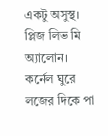একটু অসুস্থ। প্লিজ লিভ মি অ্যালোন।
কর্নেল ঘুরে লজের দিকে পা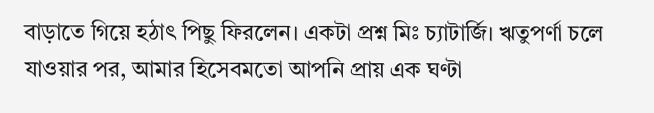বাড়াতে গিয়ে হঠাৎ পিছু ফিরলেন। একটা প্রশ্ন মিঃ চ্যাটার্জি। ঋতুপর্ণা চলে যাওয়ার পর, আমার হিসেবমতো আপনি প্রায় এক ঘণ্টা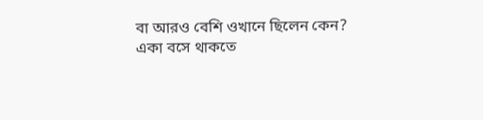বা আরও বেশি ওখানে ছিলেন কেন?
একা বসে থাকতে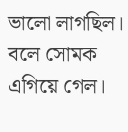ভালো লাগছিল। বলে সোমক এগিয়ে গেল।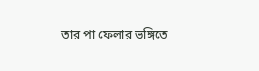তার পা ফেলার ভঙ্গিতে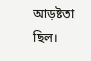আড়ষ্টতা ছিল।